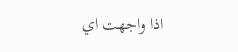اذا واجهت اي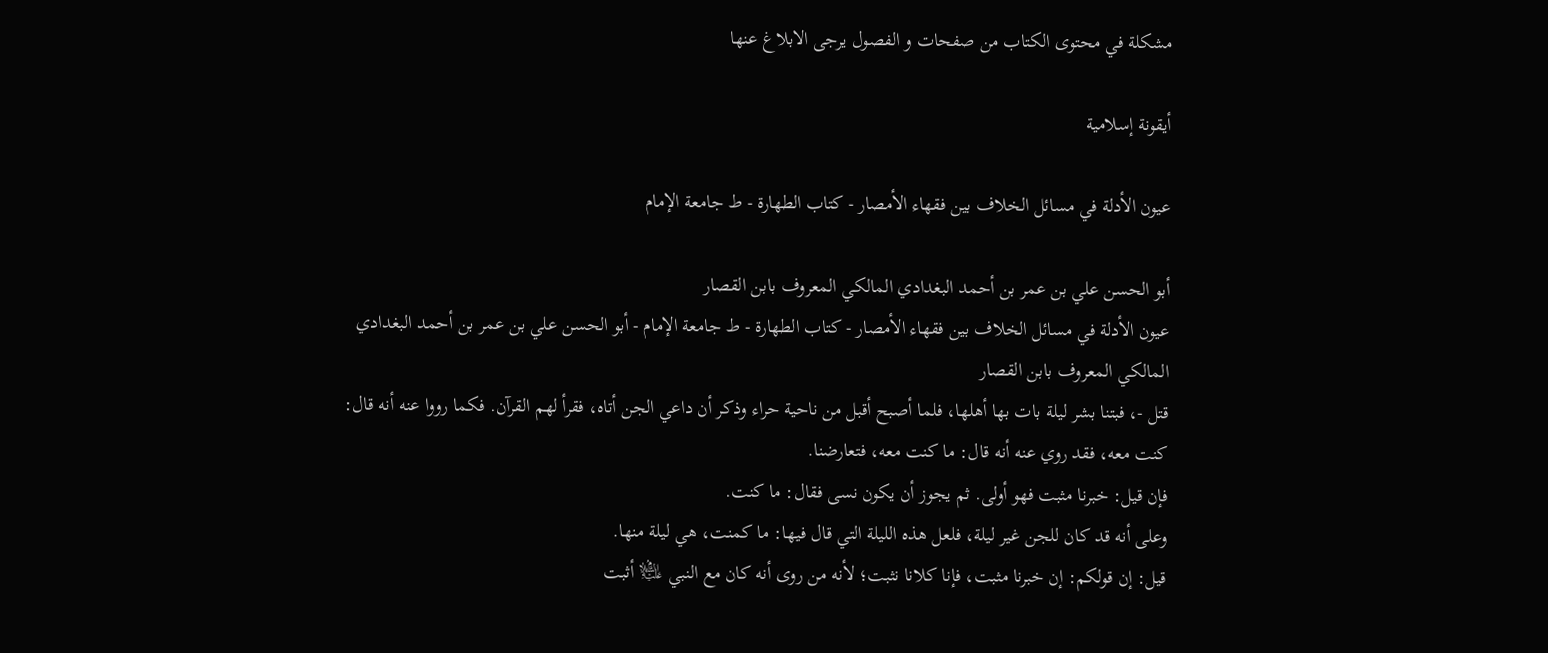مشكلة في محتوى الكتاب من صفحات و الفصول يرجى الابلاغ عنها

أيقونة إسلامية

عيون الأدلة في مسائل الخلاف بين فقهاء الأمصار - كتاب الطهارة - ط جامعة الإمام

أبو الحسن علي بن عمر بن أحمد البغدادي المالكي المعروف بابن القصار
عيون الأدلة في مسائل الخلاف بين فقهاء الأمصار - كتاب الطهارة - ط جامعة الإمام - أبو الحسن علي بن عمر بن أحمد البغدادي المالكي المعروف بابن القصار
قتل -، فبتنا بشر ليلة بات بها أهلها، فلما أصبح أقبل من ناحية حراء وذكر أن داعي الجن أتاه، فقرأ لهم القرآن. فكما رووا عنه أنه قال: كنت معه، فقد روي عنه أنه قال: ما كنت معه، فتعارضنا.
فإن قيل: خبرنا مثبت فهو أولى. ثم يجوز أن يكون نسى فقال: ما كنت.
وعلى أنه قد كان للجن غير ليلة، فلعل هذه الليلة التي قال فيها: ما كمنت، هي ليلة منها.
قيل: إن قولكم: إن خبرنا مثبت، فإنا كلانا نثبت؛ لأنه من روى أنه كان مع النبي ﵇ أثبت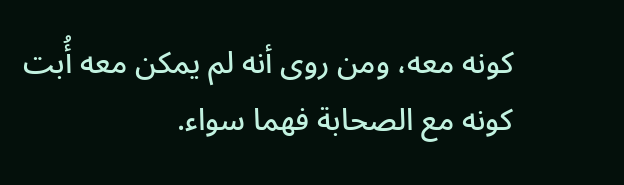كونه معه، ومن روى أنه لم يمكن معه أُبت كونه مع الصحابة فهما سواء.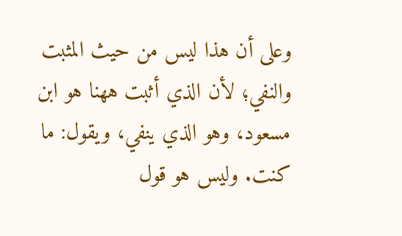وعلى أن هذا ليس من حيث المثبت والنفي؛ لأن الذي أثبت ههنا هو ابن مسعود، وهو الذي ينفي، ويقول: ما كنت. وليس هو قول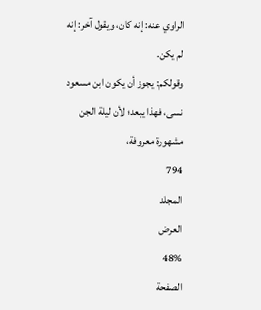الراوي عنه: إنه كان، ويقول آخر: إنه لم يكن.
وقولكم: يجوز أن يكون ابن مسعود نسى، فهذا يبعد؛ لأن ليلة الجن مشهورة معروفة،
794
المجلد
العرض
48%
الصفحة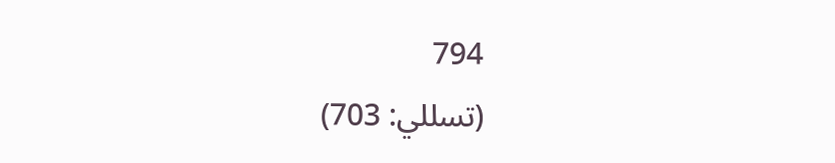794
(تسللي: 703)